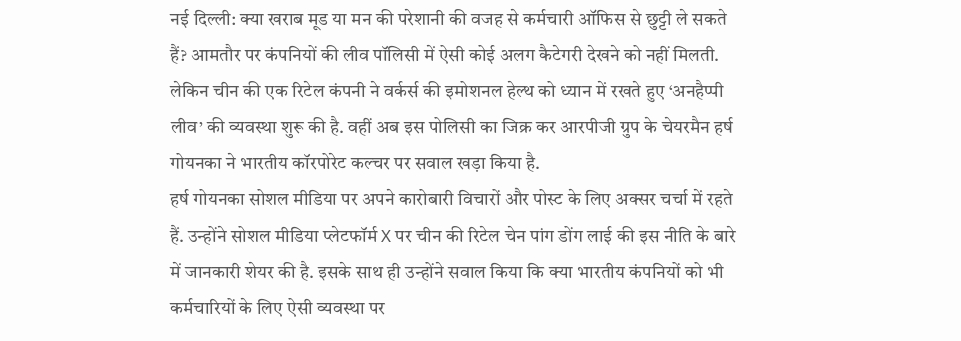नई दिल्ली: क्या खराब मूड या मन की परेशानी की वजह से कर्मचारी ऑफिस से छुट्टी ले सकते हैं? आमतौर पर कंपनियों की लीव पॉलिसी में ऐसी कोई अलग कैटेगरी देखने को नहीं मिलती. लेकिन चीन की एक रिटेल कंपनी ने वर्कर्स की इमोशनल हेल्थ को ध्यान में रखते हुए ‘अनहैप्पी लीव’ की व्यवस्था शुरू की है. वहीं अब इस पोलिसी का जिक्र कर आरपीजी ग्रुप के चेयरमैन हर्ष गोयनका ने भारतीय कॉरपोरेट कल्चर पर सवाल खड़ा किया है.
हर्ष गोयनका सोशल मीडिया पर अपने कारोबारी विचारों और पोस्ट के लिए अक्सर चर्चा में रहते हैं. उन्होंने सोशल मीडिया प्लेटफॉर्म X पर चीन की रिटेल चेन पांग डोंग लाई की इस नीति के बारे में जानकारी शेयर की है. इसके साथ ही उन्होंने सवाल किया कि क्या भारतीय कंपनियों को भी कर्मचारियों के लिए ऐसी व्यवस्था पर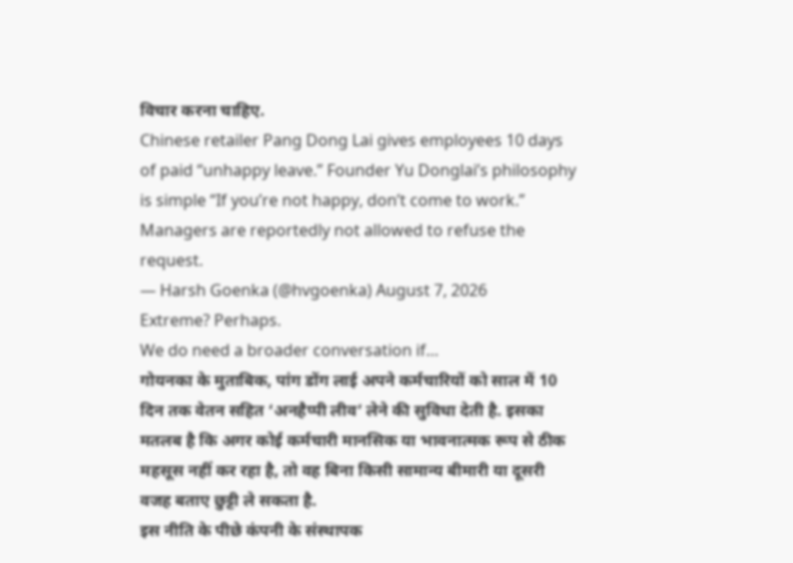विचार करना चाहिए.
Chinese retailer Pang Dong Lai gives employees 10 days of paid “unhappy leave.” Founder Yu Donglai’s philosophy is simple “If you’re not happy, don’t come to work.” Managers are reportedly not allowed to refuse the request.
— Harsh Goenka (@hvgoenka) August 7, 2026
Extreme? Perhaps.
We do need a broader conversation if…
गोयनका के मुताबिक, पांग डोंग लाई अपने कर्मचारियों को साल में 10 दिन तक वेतन सहित ‘अनहैप्पी लीव’ लेने की सुविधा देती है. इसका मतलब है कि अगर कोई कर्मचारी मानसिक या भावनात्मक रूप से ठीक महसूस नहीं कर रहा है, तो वह बिना किसी सामान्य बीमारी या दूसरी वजह बताए छुट्टी ले सकता है.
इस नीति के पीछे कंपनी के संस्थापक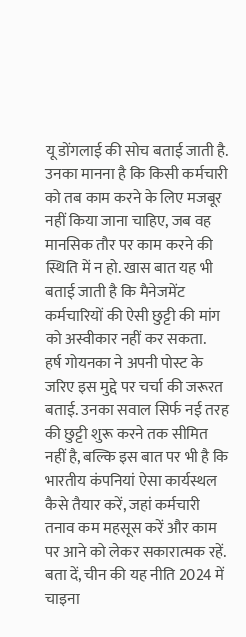यू डोंगलाई की सोच बताई जाती है. उनका मानना है कि किसी कर्मचारी को तब काम करने के लिए मजबूर नहीं किया जाना चाहिए, जब वह मानसिक तौर पर काम करने की स्थिति में न हो. खास बात यह भी बताई जाती है कि मैनेजमेंट कर्मचारियों की ऐसी छुट्टी की मांग को अस्वीकार नहीं कर सकता.
हर्ष गोयनका ने अपनी पोस्ट के जरिए इस मुद्दे पर चर्चा की जरूरत बताई. उनका सवाल सिर्फ नई तरह की छुट्टी शुरू करने तक सीमित नहीं है, बल्कि इस बात पर भी है कि भारतीय कंपनियां ऐसा कार्यस्थल कैसे तैयार करें, जहां कर्मचारी तनाव कम महसूस करें और काम पर आने को लेकर सकारात्मक रहें. बता दें, चीन की यह नीति 2024 में चाइना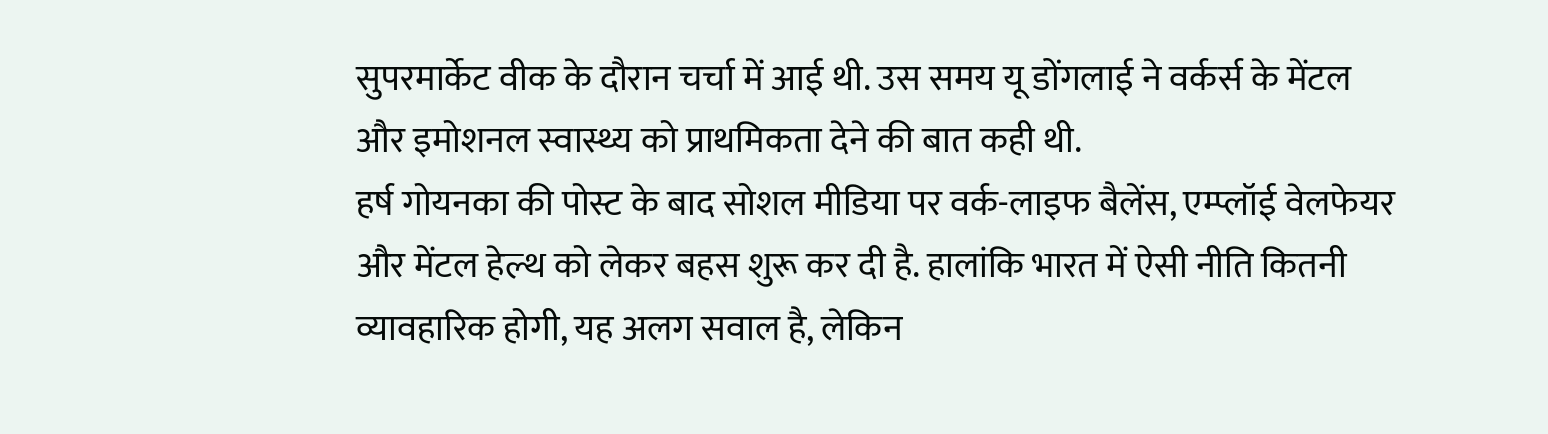सुपरमार्केट वीक के दौरान चर्चा में आई थी. उस समय यू डोंगलाई ने वर्कर्स के मेंटल और इमोशनल स्वास्थ्य को प्राथमिकता देने की बात कही थी.
हर्ष गोयनका की पोस्ट के बाद सोशल मीडिया पर वर्क-लाइफ बैलेंस, एम्प्लॉई वेलफेयर और मेंटल हेल्थ को लेकर बहस शुरू कर दी है. हालांकि भारत में ऐसी नीति कितनी व्यावहारिक होगी, यह अलग सवाल है, लेकिन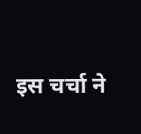इस चर्चा ने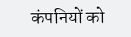कंपनियों को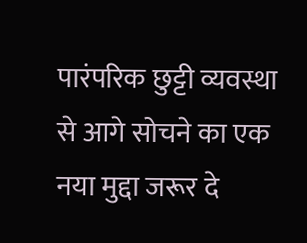पारंपरिक छुट्टी व्यवस्था से आगे सोचने का एक नया मुद्दा जरूर दे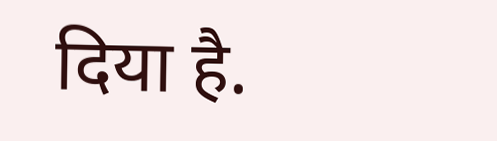दिया है.